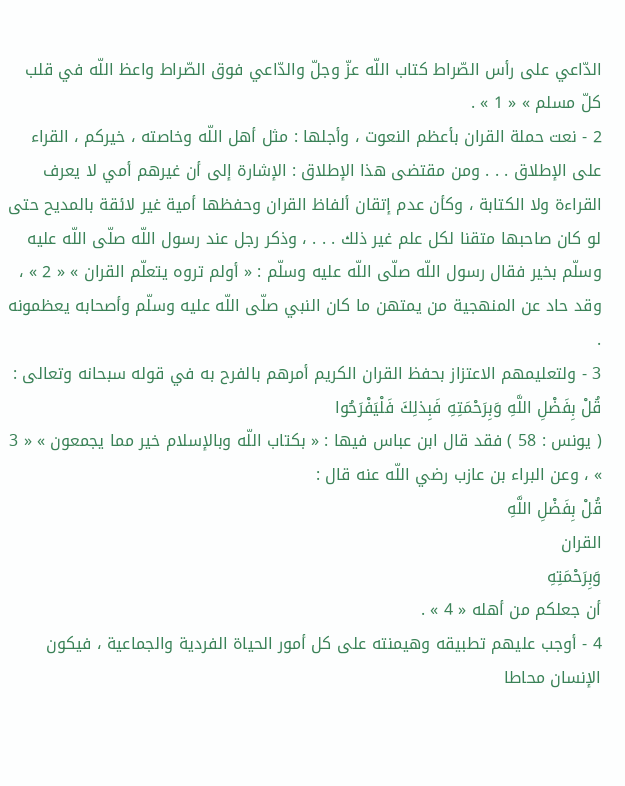الدّاعي على رأس الصّراط كتاب اللّه عزّ وجلّ والدّاعي فوق الصّراط واعظ اللّه في قلب كلّ مسلم » « 1 » .
2 - نعت حملة القران بأعظم النعوت ، وأجلها : مثل أهل اللّه وخاصته ، خيركم ، القراء على الإطلاق . . . ومن مقتضى هذا الإطلاق : الإشارة إلى أن غيرهم أمي لا يعرف القراءة ولا الكتابة ، وكأن عدم إتقان ألفاظ القران وحفظها أمية غير لائقة بالمديح حتى لو كان صاحبها متقنا لكل علم غير ذلك . . . ، وذكر رجل عند رسول اللّه صلّى اللّه عليه وسلّم بخير فقال رسول اللّه صلّى اللّه عليه وسلّم : « أولم تروه يتعلّم القران » « 2 » ، وقد حاد عن المنهجية من يمتهن ما كان النبي صلّى اللّه عليه وسلّم وأصحابه يعظمونه .
3 - ولتعليمهم الاعتزاز بحفظ القران الكريم أمرهم بالفرح به في قوله سبحانه وتعالى :
قُلْ بِفَضْلِ اللَّهِ وَبِرَحْمَتِهِ فَبِذلِكَ فَلْيَفْرَحُوا
( يونس : 58 ) فقد قال ابن عباس فيها : « بكتاب اللّه وبالإسلام خير مما يجمعون » « 3 » ، وعن البراء بن عازب رضي اللّه عنه قال :
قُلْ بِفَضْلِ اللَّهِ
القران
وَبِرَحْمَتِهِ
أن جعلكم من أهله « 4 » .
4 - أوجب عليهم تطبيقه وهيمنته على كل أمور الحياة الفردية والجماعية ، فيكون الإنسان محاطا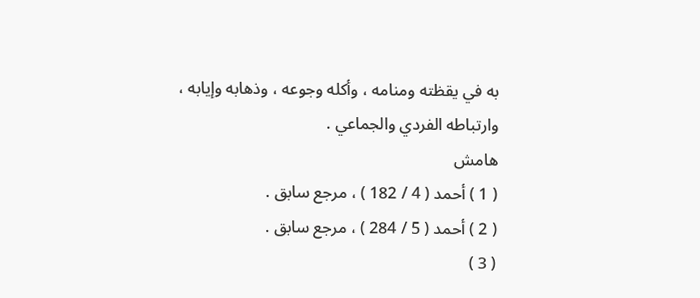به في يقظته ومنامه ، وأكله وجوعه ، وذهابه وإيابه ، وارتباطه الفردي والجماعي .
هامش
( 1 ) أحمد ( 4 / 182 ) ، مرجع سابق .
( 2 ) أحمد ( 5 / 284 ) ، مرجع سابق .
( 3 )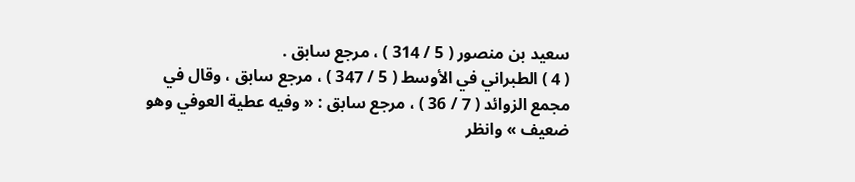سعيد بن منصور ( 5 / 314 ) ، مرجع سابق .
( 4 ) الطبراني في الأوسط ( 5 / 347 ) ، مرجع سابق ، وقال في مجمع الزوائد ( 7 / 36 ) ، مرجع سابق : « وفيه عطية العوفي وهو ضعيف » وانظر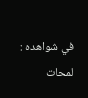في شواهده : لمحات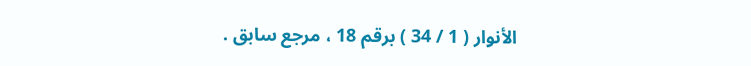الأنوار ( 1 / 34 ) برقم 18 ، مرجع سابق .